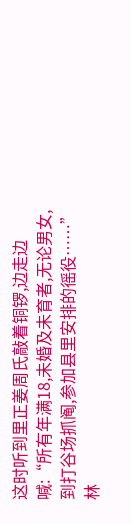这时听到里正姜周氏敲着铜锣,边走边喊:“所有年满18,未婚及未育者,无论男女,到打谷场抓阄,参加县里安排的徭役……”
林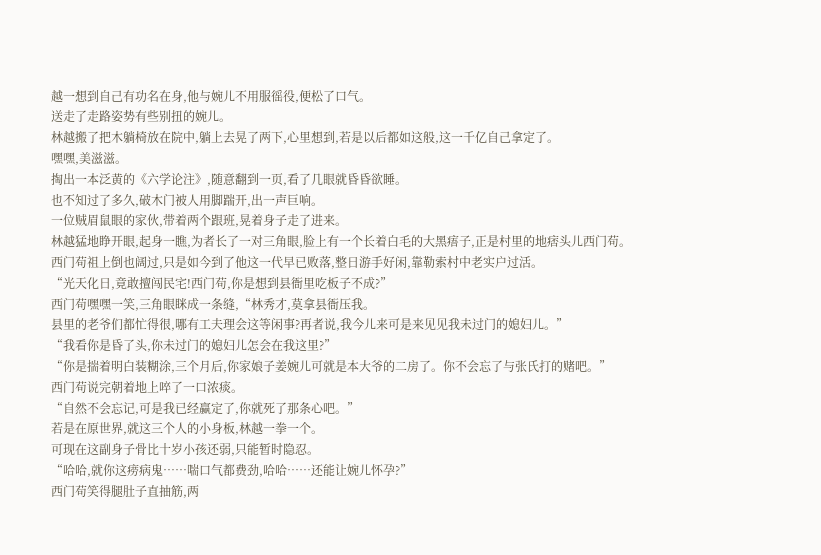越一想到自己有功名在身,他与婉儿不用服徭役,便松了口气。
送走了走路姿势有些别扭的婉儿。
林越搬了把木躺椅放在院中,躺上去晃了两下,心里想到,若是以后都如这般,这一千亿自己拿定了。
嘿嘿,美滋滋。
掏出一本泛黄的《六学论注》,随意翻到一页,看了几眼就昏昏欲睡。
也不知过了多久,破木门被人用脚踹开,出一声巨响。
一位贼眉鼠眼的家伙,带着两个跟班,晃着身子走了进来。
林越猛地睁开眼,起身一瞧,为者长了一对三角眼,脸上有一个长着白毛的大黑痦子,正是村里的地痞头儿西门苟。
西门苟祖上倒也阔过,只是如今到了他这一代早已败落,整日游手好闲,靠勒索村中老实户过活。
“光天化日,竟敢擅闯民宅!西门苟,你是想到县衙里吃板子不成?”
西门苟嘿嘿一笑,三角眼眯成一条缝,“林秀才,莫拿县衙压我。
县里的老爷们都忙得很,哪有工夫理会这等闲事?再者说,我今儿来可是来见见我未过门的媳妇儿。”
“我看你是昏了头,你未过门的媳妇儿怎会在我这里?”
“你是揣着明白装糊涂,三个月后,你家娘子姜婉儿可就是本大爷的二房了。你不会忘了与张氏打的赌吧。”
西门苟说完朝着地上啐了一口浓痰。
“自然不会忘记,可是我已经赢定了,你就死了那条心吧。”
若是在原世界,就这三个人的小身板,林越一拳一个。
可现在这副身子骨比十岁小孩还弱,只能暂时隐忍。
“哈哈,就你这痨病鬼……喘口气都费劲,哈哈……还能让婉儿怀孕?”
西门苟笑得腿肚子直抽筋,两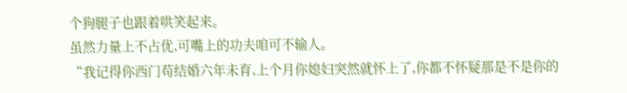个狗腿子也跟着哄笑起来。
虽然力量上不占优,可嘴上的功夫咱可不输人。
“我记得你西门苟结婚六年未育,上个月你媳妇突然就怀上了,你都不怀疑那是不是你的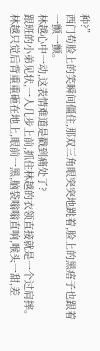种?”
西门苟脸上的笑瞬间僵住,那双三角眼突突地跳着,脸上的黑痦子也跟着一颤一颤。
林越心中一动,这表情难道是戳到痛处了?
跟班的小弟见状,一人几步上前,抓住林越的衣领直接就是一个过肩摔。
林越只觉后背重重砸在地上,眼前一黑,脑袋嗡嗡直响,喉头一甜,差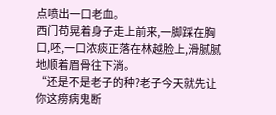点喷出一口老血。
西门苟晃着身子走上前来,一脚踩在胸口,呸,一口浓痰正落在林越脸上,滑腻腻地顺着眉骨往下淌。
“还是不是老子的种?老子今天就先让你这痨病鬼断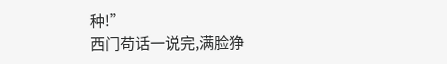种!”
西门苟话一说完,满脸狰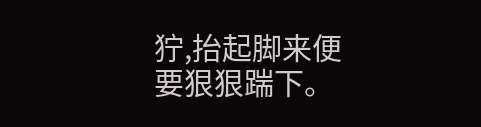狞,抬起脚来便要狠狠踹下。